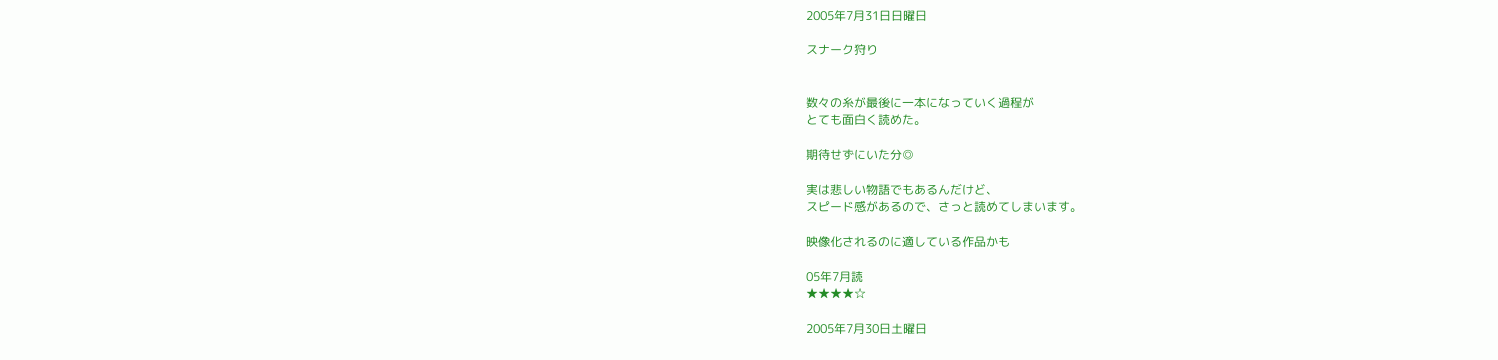2005年7月31日日曜日

スナーク狩り


数々の糸が最後に一本になっていく過程が
とても面白く読めた。

期待せずにいた分◎

実は悲しい物語でもあるんだけど、
スピード感があるので、さっと読めてしまいます。

映像化されるのに適している作品かも

05年7月読
★★★★☆

2005年7月30日土曜日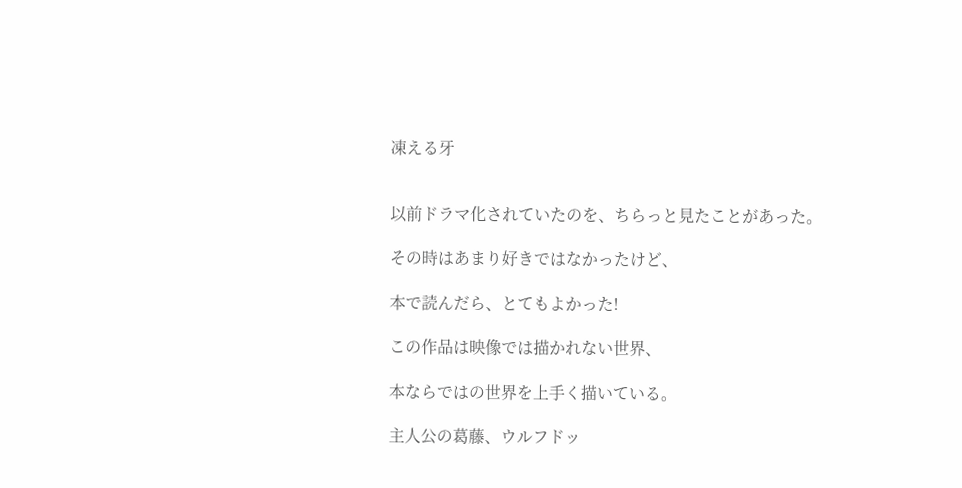凍える牙


以前ドラマ化されていたのを、ちらっと見たことがあった。

その時はあまり好きではなかったけど、

本で読んだら、とてもよかった!

この作品は映像では描かれない世界、

本ならではの世界を上手く描いている。

主人公の葛藤、ウルフドッ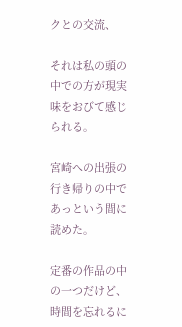クとの交流、

それは私の頭の中での方が現実味をおびて感じられる。

宮崎への出張の行き帰りの中であっという間に読めた。

定番の作品の中の一つだけど、時間を忘れるに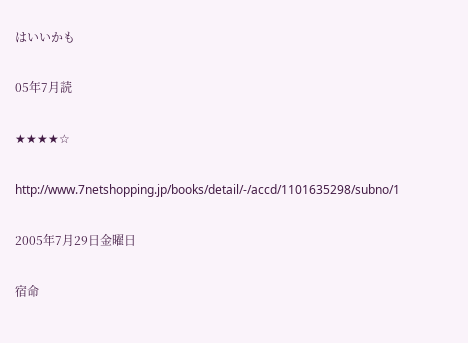はいいかも

05年7月読

★★★★☆

http://www.7netshopping.jp/books/detail/-/accd/1101635298/subno/1

2005年7月29日金曜日

宿命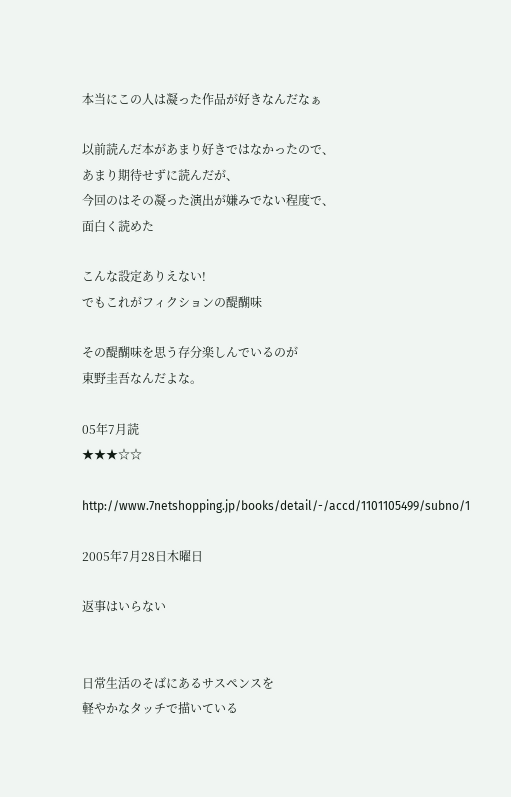本当にこの人は凝った作品が好きなんだなぁ

以前読んだ本があまり好きではなかったので、
あまり期待せずに読んだが、
今回のはその凝った演出が嫌みでない程度で、
面白く読めた

こんな設定ありえない!
でもこれがフィクションの醍醐味

その醍醐味を思う存分楽しんでいるのが
東野圭吾なんだよな。

05年7月読
★★★☆☆

http://www.7netshopping.jp/books/detail/-/accd/1101105499/subno/1

2005年7月28日木曜日

返事はいらない


日常生活のそばにあるサスペンスを
軽やかなタッチで描いている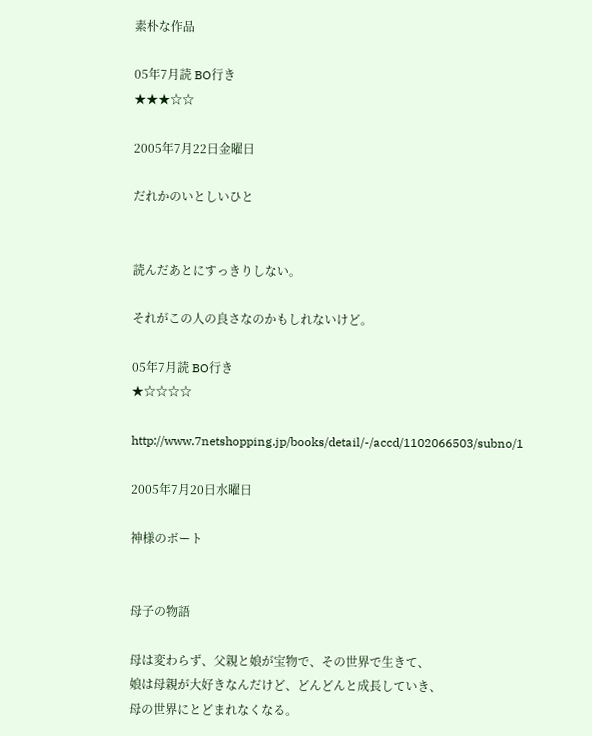素朴な作品

05年7月読 BO行き
★★★☆☆

2005年7月22日金曜日

だれかのいとしいひと


読んだあとにすっきりしない。

それがこの人の良さなのかもしれないけど。

05年7月読 BO行き
★☆☆☆☆

http://www.7netshopping.jp/books/detail/-/accd/1102066503/subno/1

2005年7月20日水曜日

神様のボート


母子の物語

母は変わらず、父親と娘が宝物で、その世界で生きて、
娘は母親が大好きなんだけど、どんどんと成長していき、
母の世界にとどまれなくなる。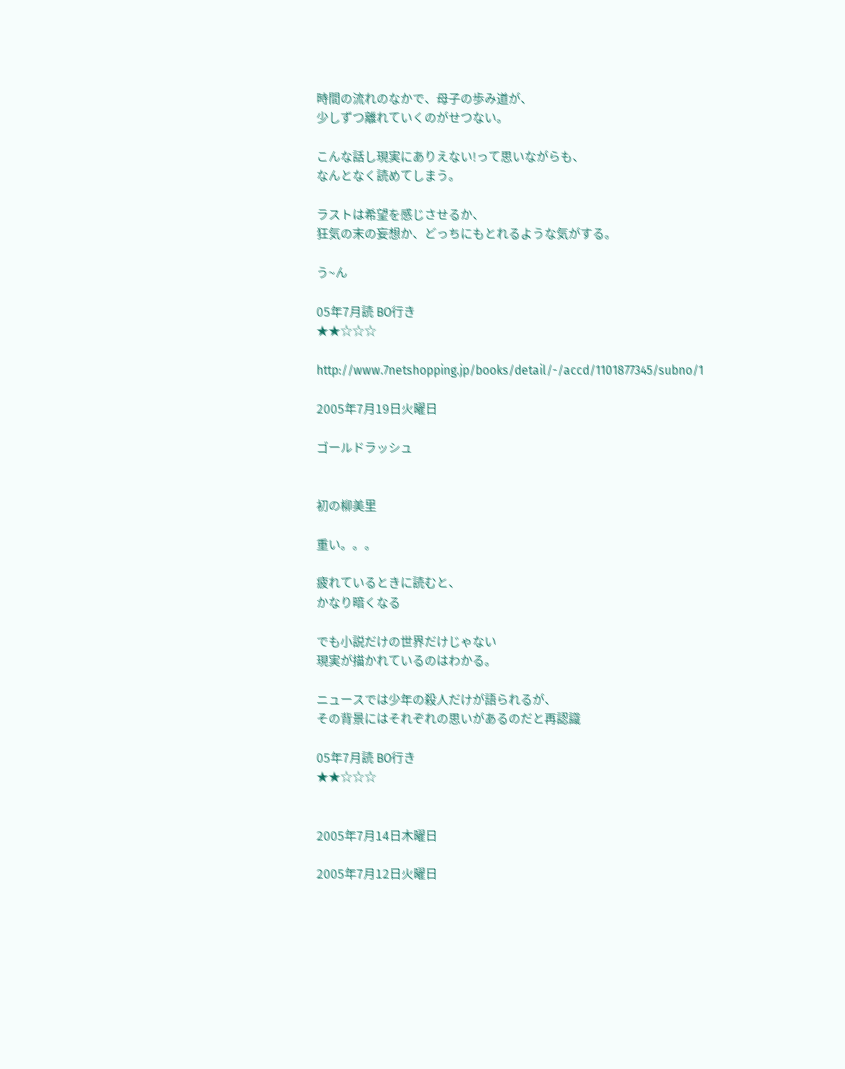時間の流れのなかで、母子の歩み道が、
少しずつ離れていくのがせつない。

こんな話し現実にありえない!って思いながらも、
なんとなく読めてしまう。

ラストは希望を感じさせるか、
狂気の末の妄想か、どっちにもとれるような気がする。

う~ん

05年7月読 BO行き
★★☆☆☆

http://www.7netshopping.jp/books/detail/-/accd/1101877345/subno/1

2005年7月19日火曜日

ゴールドラッシュ


初の柳美里

重い。。。

疲れているときに読むと、
かなり暗くなる

でも小説だけの世界だけじゃない
現実が描かれているのはわかる。

ニュースでは少年の殺人だけが語られるが、
その背景にはそれぞれの思いがあるのだと再認識

05年7月読 BO行き
★★☆☆☆


2005年7月14日木曜日

2005年7月12日火曜日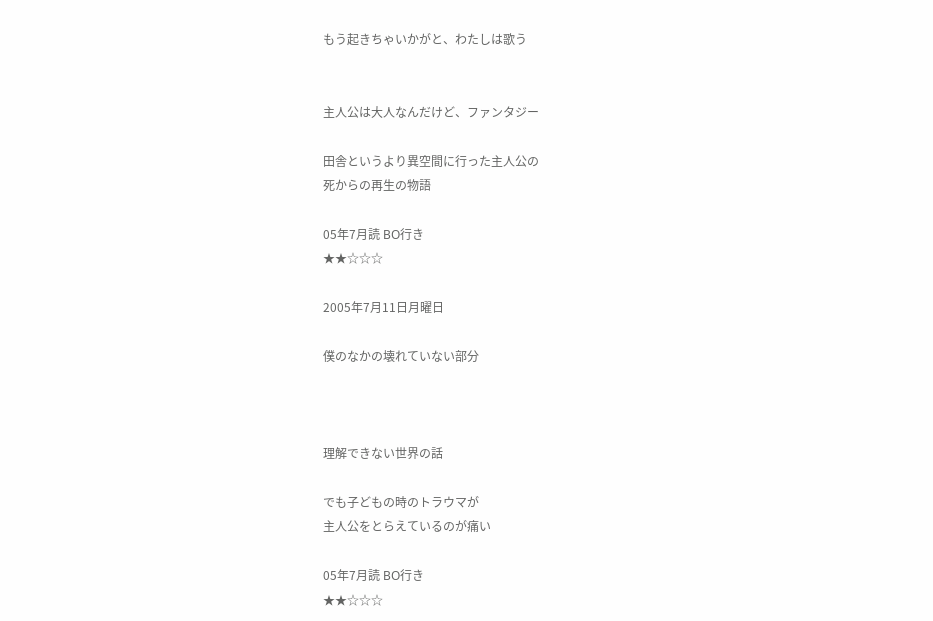もう起きちゃいかがと、わたしは歌う


主人公は大人なんだけど、ファンタジー

田舎というより異空間に行った主人公の
死からの再生の物語

05年7月読 BO行き
★★☆☆☆

2005年7月11日月曜日

僕のなかの壊れていない部分



理解できない世界の話

でも子どもの時のトラウマが
主人公をとらえているのが痛い

05年7月読 BO行き
★★☆☆☆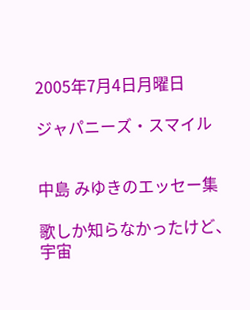2005年7月4日月曜日

ジャパニーズ・スマイル


中島 みゆきのエッセー集

歌しか知らなかったけど、
宇宙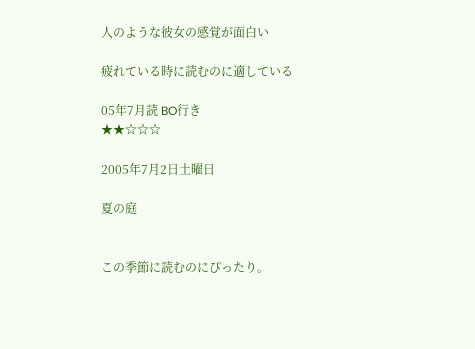人のような彼女の感覚が面白い

疲れている時に読むのに適している

05年7月読 BO行き
★★☆☆☆

2005年7月2日土曜日

夏の庭


この季節に読むのにぴったり。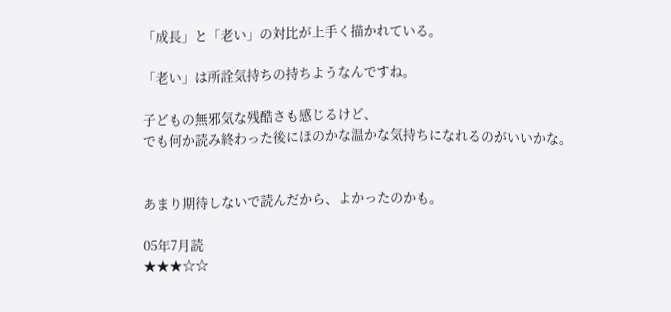「成長」と「老い」の対比が上手く描かれている。

「老い」は所詮気持ちの持ちようなんですね。

子どもの無邪気な残酷さも感じるけど、
でも何か読み終わった後にほのかな温かな気持ちになれるのがいいかな。


あまり期待しないで読んだから、よかったのかも。

05年7月読
★★★☆☆